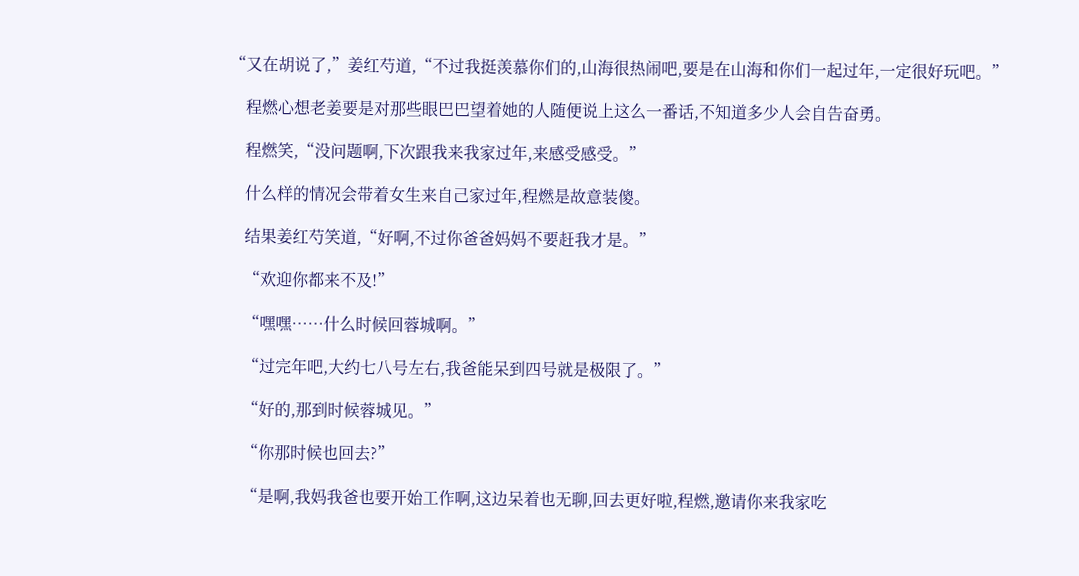“又在胡说了,”姜红芍道,“不过我挺羡慕你们的,山海很热闹吧,要是在山海和你们一起过年,一定很好玩吧。”

    程燃心想老姜要是对那些眼巴巴望着她的人随便说上这么一番话,不知道多少人会自告奋勇。

    程燃笑,“没问题啊,下次跟我来我家过年,来感受感受。”

    什么样的情况会带着女生来自己家过年,程燃是故意装傻。

    结果姜红芍笑道,“好啊,不过你爸爸妈妈不要赶我才是。”

    “欢迎你都来不及!”

    “嘿嘿……什么时候回蓉城啊。”

    “过完年吧,大约七八号左右,我爸能呆到四号就是极限了。”

    “好的,那到时候蓉城见。”

    “你那时候也回去?”

    “是啊,我妈我爸也要开始工作啊,这边呆着也无聊,回去更好啦,程燃,邀请你来我家吃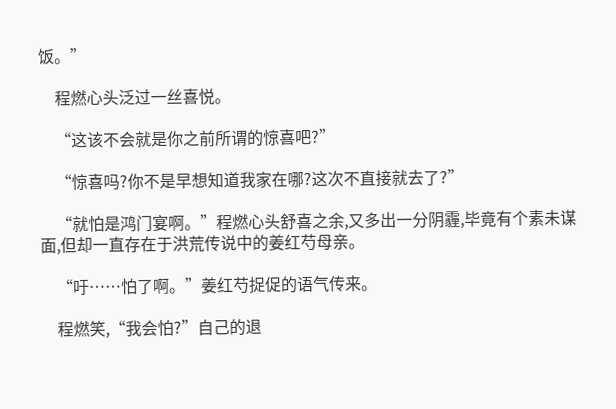饭。”

    程燃心头泛过一丝喜悦。

    “这该不会就是你之前所谓的惊喜吧?”

    “惊喜吗?你不是早想知道我家在哪?这次不直接就去了?”

    “就怕是鸿门宴啊。”程燃心头舒喜之余,又多出一分阴霾,毕竟有个素未谋面,但却一直存在于洪荒传说中的姜红芍母亲。

    “吁……怕了啊。”姜红芍捉促的语气传来。

    程燃笑,“我会怕?”自己的退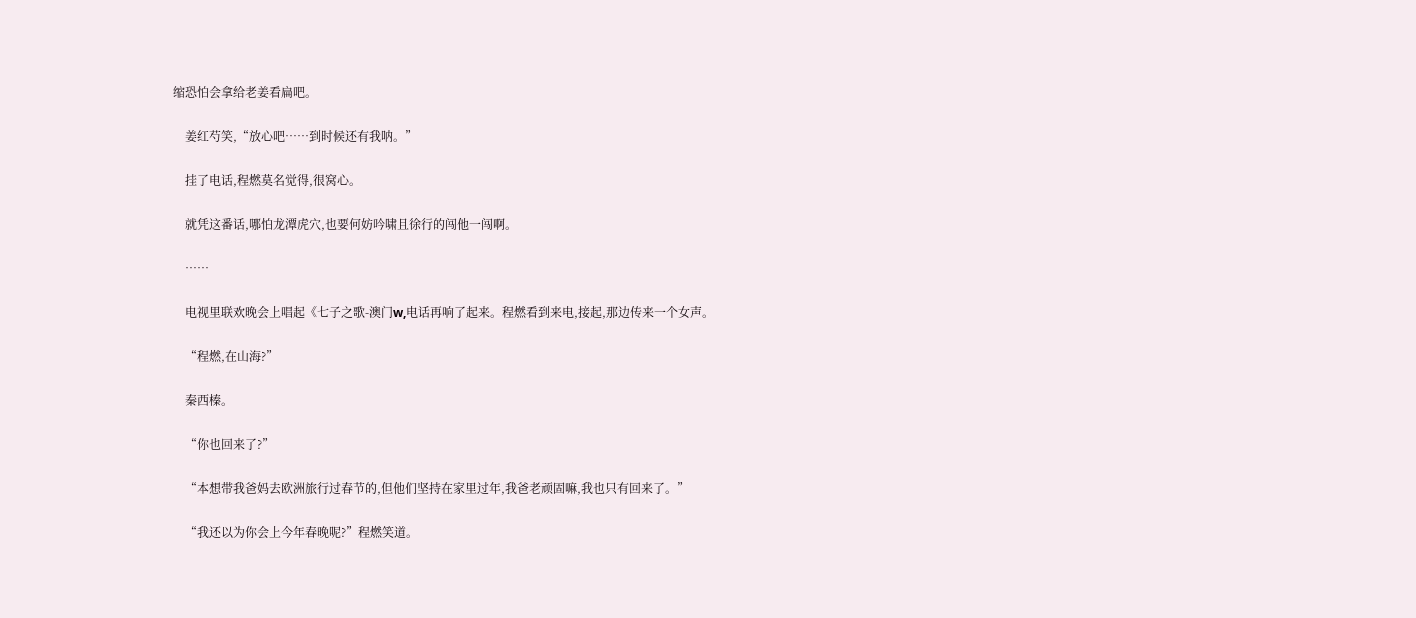缩恐怕会拿给老姜看扁吧。

    姜红芍笑,“放心吧……到时候还有我呐。”

    挂了电话,程燃莫名觉得,很窝心。

    就凭这番话,哪怕龙潭虎穴,也要何妨吟啸且徐行的闯他一闯啊。

    ……

    电视里联欢晚会上唱起《七子之歌-澳门w,电话再响了起来。程燃看到来电,接起,那边传来一个女声。

    “程燃,在山海?”

    秦西榛。

    “你也回来了?”

    “本想带我爸妈去欧洲旅行过春节的,但他们坚持在家里过年,我爸老顽固嘛,我也只有回来了。”

    “我还以为你会上今年春晚呢?”程燃笑道。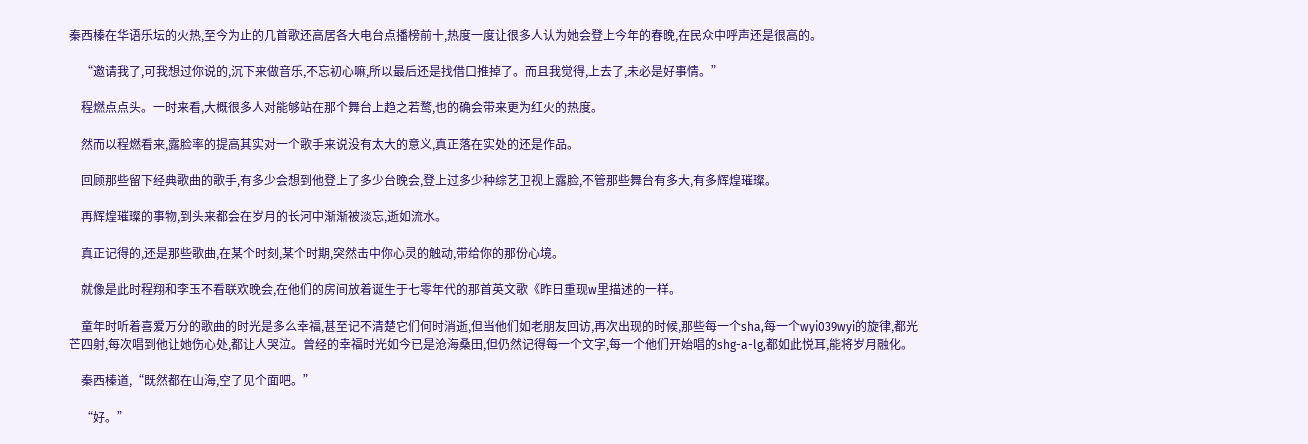秦西榛在华语乐坛的火热,至今为止的几首歌还高居各大电台点播榜前十,热度一度让很多人认为她会登上今年的春晚,在民众中呼声还是很高的。

    “邀请我了,可我想过你说的,沉下来做音乐,不忘初心嘛,所以最后还是找借口推掉了。而且我觉得,上去了,未必是好事情。”

    程燃点点头。一时来看,大概很多人对能够站在那个舞台上趋之若鹜,也的确会带来更为红火的热度。

    然而以程燃看来,露脸率的提高其实对一个歌手来说没有太大的意义,真正落在实处的还是作品。

    回顾那些留下经典歌曲的歌手,有多少会想到他登上了多少台晚会,登上过多少种综艺卫视上露脸,不管那些舞台有多大,有多辉煌璀璨。

    再辉煌璀璨的事物,到头来都会在岁月的长河中渐渐被淡忘,逝如流水。

    真正记得的,还是那些歌曲,在某个时刻,某个时期,突然击中你心灵的触动,带给你的那份心境。

    就像是此时程翔和李玉不看联欢晚会,在他们的房间放着诞生于七零年代的那首英文歌《昨日重现w里描述的一样。

    童年时听着喜爱万分的歌曲的时光是多么幸福,甚至记不清楚它们何时消逝,但当他们如老朋友回访,再次出现的时候,那些每一个sha,每一个wyi039wyi的旋律,都光芒四射,每次唱到他让她伤心处,都让人哭泣。曾经的幸福时光如今已是沧海桑田,但仍然记得每一个文字,每一个他们开始唱的shg-a-lg,都如此悦耳,能将岁月融化。

    秦西榛道,“既然都在山海,空了见个面吧。”

    “好。”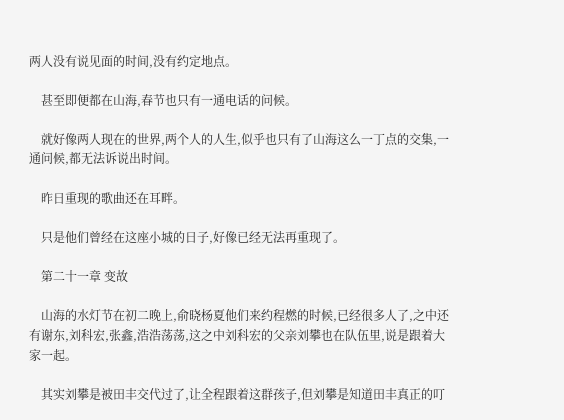两人没有说见面的时间,没有约定地点。

    甚至即便都在山海,春节也只有一通电话的问候。

    就好像两人现在的世界,两个人的人生,似乎也只有了山海这么一丁点的交集,一通问候,都无法诉说出时间。

    昨日重现的歌曲还在耳畔。

    只是他们曾经在这座小城的日子,好像已经无法再重现了。

    第二十一章 变故

    山海的水灯节在初二晚上,俞晓杨夏他们来约程燃的时候,已经很多人了,之中还有谢东,刘科宏,张鑫,浩浩荡荡,这之中刘科宏的父亲刘攀也在队伍里,说是跟着大家一起。

    其实刘攀是被田丰交代过了,让全程跟着这群孩子,但刘攀是知道田丰真正的叮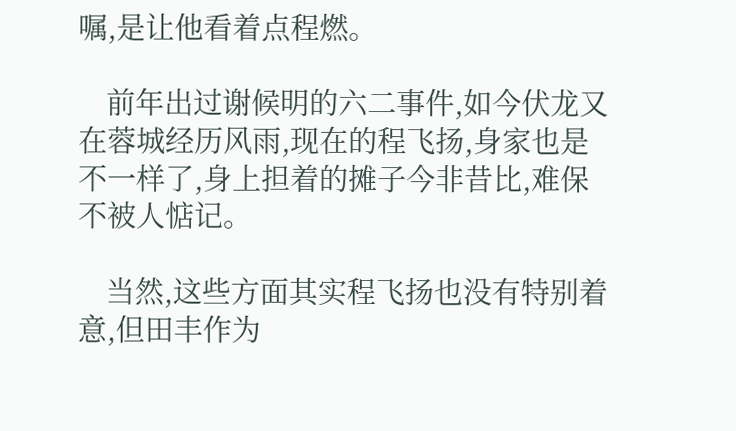嘱,是让他看着点程燃。

    前年出过谢候明的六二事件,如今伏龙又在蓉城经历风雨,现在的程飞扬,身家也是不一样了,身上担着的摊子今非昔比,难保不被人惦记。

    当然,这些方面其实程飞扬也没有特别着意,但田丰作为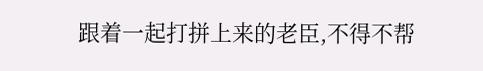跟着一起打拼上来的老臣,不得不帮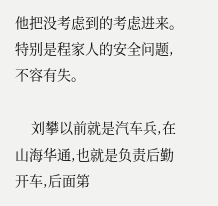他把没考虑到的考虑进来。特别是程家人的安全问题,不容有失。

    刘攀以前就是汽车兵,在山海华通,也就是负责后勤开车,后面第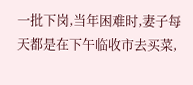一批下岗,当年困难时,妻子每天都是在下午临收市去买菜,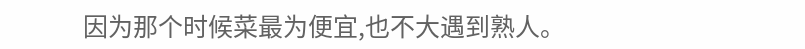因为那个时候菜最为便宜,也不大遇到熟人。